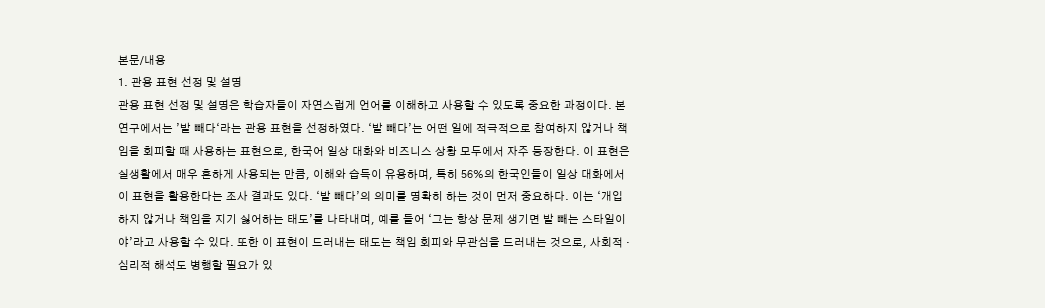본문/내용
1. 관용 표현 선정 및 설명
관용 표현 선정 및 설명은 학습자들이 자연스럽게 언어를 이해하고 사용할 수 있도록 중요한 과정이다. 본 연구에서는 ’발 빼다‘라는 관용 표현을 선정하였다. ‘발 빼다’는 어떤 일에 적극적으로 참여하지 않거나 책임을 회피할 때 사용하는 표현으로, 한국어 일상 대화와 비즈니스 상황 모두에서 자주 등장한다. 이 표현은 실생활에서 매우 흔하게 사용되는 만큼, 이해와 습득이 유용하며, 특히 56%의 한국인들이 일상 대화에서 이 표현을 활용한다는 조사 결과도 있다. ‘발 빼다’의 의미를 명확히 하는 것이 먼저 중요하다. 이는 ‘개입하지 않거나 책임을 지기 싫어하는 태도’를 나타내며, 예를 들어 ‘그는 항상 문제 생기면 발 빼는 스타일이야’라고 사용할 수 있다. 또한 이 표현이 드러내는 태도는 책임 회피와 무관심을 드러내는 것으로, 사회적 · 심리적 해석도 병행할 필요가 있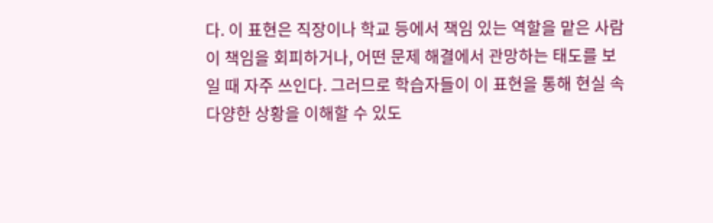다. 이 표현은 직장이나 학교 등에서 책임 있는 역할을 맡은 사람이 책임을 회피하거나, 어떤 문제 해결에서 관망하는 태도를 보일 때 자주 쓰인다. 그러므로 학습자들이 이 표현을 통해 현실 속 다양한 상황을 이해할 수 있도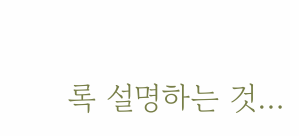록 설명하는 것…